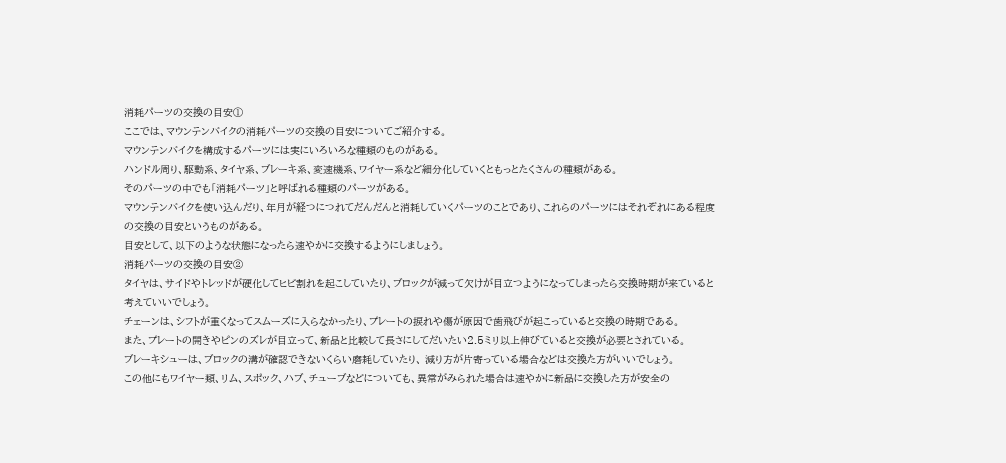消耗パーツの交換の目安①
ここでは、マウンテンバイクの消耗パーツの交換の目安についてご紹介する。
マウンテンバイクを構成するパーツには実にいろいろな種類のものがある。
ハンドル周り、駆動系、タイヤ系、ブレーキ系、変速機系、ワイヤー系など細分化していくともっとたくさんの種類がある。
そのパーツの中でも「消耗パーツ」と呼ばれる種類のパーツがある。
マウンテンバイクを使い込んだり、年月が経つにつれてだんだんと消耗していくパーツのことであり、これらのパーツにはそれぞれにある程度の交換の目安というものがある。
目安として、以下のような状態になったら速やかに交換するようにしましょう。
消耗パーツの交換の目安②
タイヤは、サイドやトレッドが硬化してヒビ割れを起こしていたり、ブロックが減って欠けが目立つようになってしまったら交換時期が来ていると考えていいでしょう。
チェーンは、シフトが重くなってスムーズに入らなかったり、プレートの捩れや傷が原因で歯飛びが起こっていると交換の時期である。
また、プレートの開きやピンのズレが目立って、新品と比較して長さにしてだいたい2.5ミリ以上伸びていると交換が必要とされている。
ブレーキシューは、ブロックの溝が確認できないくらい磨耗していたり、 減り方が片寄っている場合などは交換た方がいいでしょう。
この他にもワイヤー類、リム、スポック、ハブ、チューブなどについても、異常がみられた場合は速やかに新品に交換した方が安全の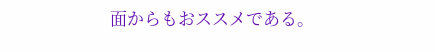面からもおススメである。